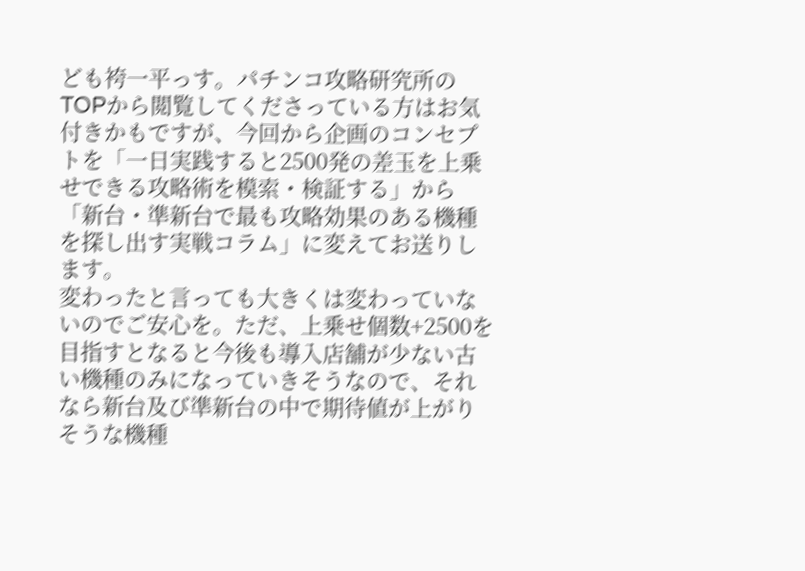ども袴一平っす。パチンコ攻略研究所のTOPから閲覧してくださっている方はお気付きかもですが、今回から企画のコンセプトを「一日実践すると2500発の差玉を上乗せできる攻略術を模索・検証する」から「新台・準新台で最も攻略効果のある機種を探し出す実戦コラム」に変えてお送りします。
変わったと言っても大きくは変わっていないのでご安心を。ただ、上乗せ個数+2500を目指すとなると今後も導入店舗が少ない古い機種のみになっていきそうなので、それなら新台及び準新台の中で期待値が上がりそうな機種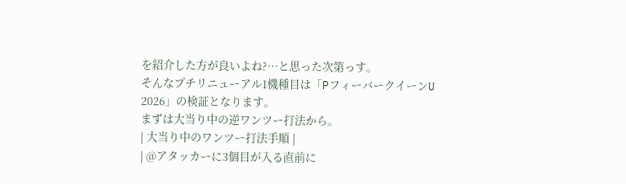を紹介した方が良いよね?…と思った次第っす。
そんなプチリニューアル1機種目は「PフィーバークイーンU 2026」の検証となります。
まずは大当り中の逆ワンツー打法から。
| 大当り中のワンツー打法手順 |
| @アタッカーに3個目が入る直前に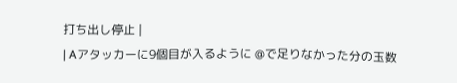打ち出し停止 |
| Aアタッカーに9個目が入るように @で足りなかった分の玉数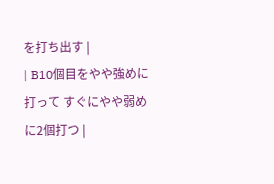を打ち出す |
| B10個目をやや強めに打って すぐにやや弱めに2個打つ |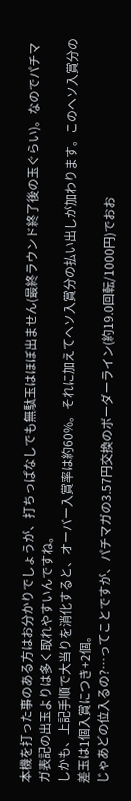本機を打った事のある方はお分かりでしょうが、打ちっぱなしでも無駄玉はほぼ出ません(最終ラウンド終了後の玉ぐらい)。なのでパチマガ表記の出玉よりは多く取れやすいんですね。
しかも、上記手順で大当りを消化すると、オーバー入賞率は約60%。それに加えてヘソ入賞分の払い出しが加わります。このヘソ入賞分の差玉は1個入賞につき+2個。
じゃあどの位入るの?…ってことですが、パチマガの3.57円交換のボーダーライン(約19.0回転/1000円)でおお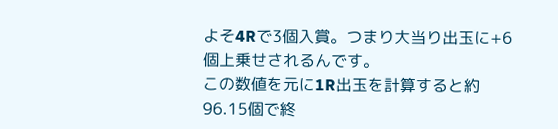よそ4Rで3個入賞。つまり大当り出玉に+6個上乗せされるんです。
この数値を元に1R出玉を計算すると約96.15個で終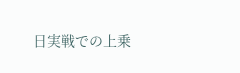日実戦での上乗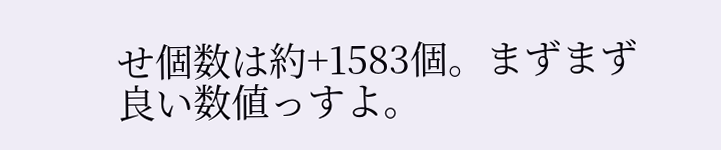せ個数は約+1583個。まずまず良い数値っすよ。